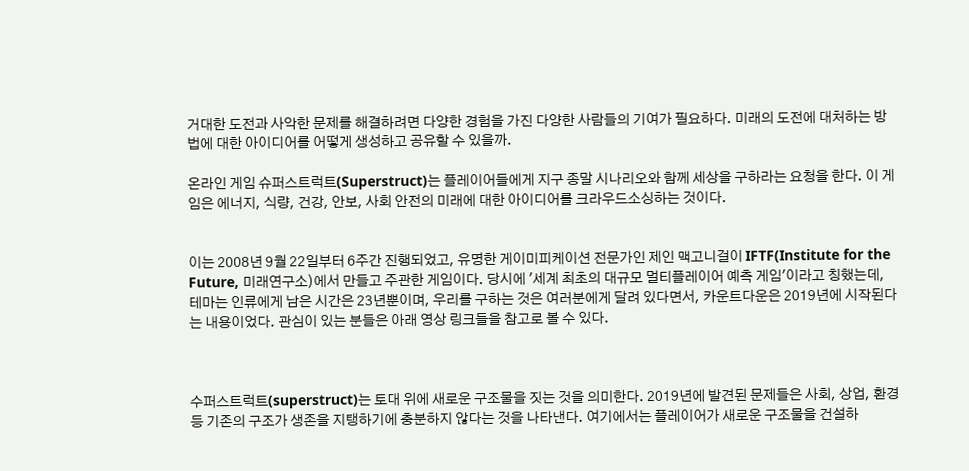거대한 도전과 사악한 문제를 해결하려면 다양한 경험을 가진 다양한 사람들의 기여가 필요하다. 미래의 도전에 대처하는 방법에 대한 아이디어를 어떻게 생성하고 공유할 수 있을까.

온라인 게임 슈퍼스트럭트(Superstruct)는 플레이어들에게 지구 종말 시나리오와 함께 세상을 구하라는 요청을 한다. 이 게임은 에너지, 식량, 건강, 안보, 사회 안전의 미래에 대한 아이디어를 크라우드소싱하는 것이다.


이는 2008년 9월 22일부터 6주간 진행되었고, 유명한 게이미피케이션 전문가인 제인 맥고니걸이 IFTF(Institute for the Future, 미래연구소)에서 만들고 주관한 게임이다. 당시에 '세계 최초의 대규모 멀티플레이어 예측 게임'이라고 칭했는데, 테마는 인류에게 남은 시간은 23년뿐이며, 우리를 구하는 것은 여러분에게 달려 있다면서, 카운트다운은 2019년에 시작된다는 내용이었다. 관심이 있는 분들은 아래 영상 링크들을 참고로 볼 수 있다.



수퍼스트럭트(superstruct)는 토대 위에 새로운 구조물을 짓는 것을 의미한다. 2019년에 발견된 문제들은 사회, 상업, 환경 등 기존의 구조가 생존을 지탱하기에 충분하지 않다는 것을 나타낸다. 여기에서는 플레이어가 새로운 구조물을 건설하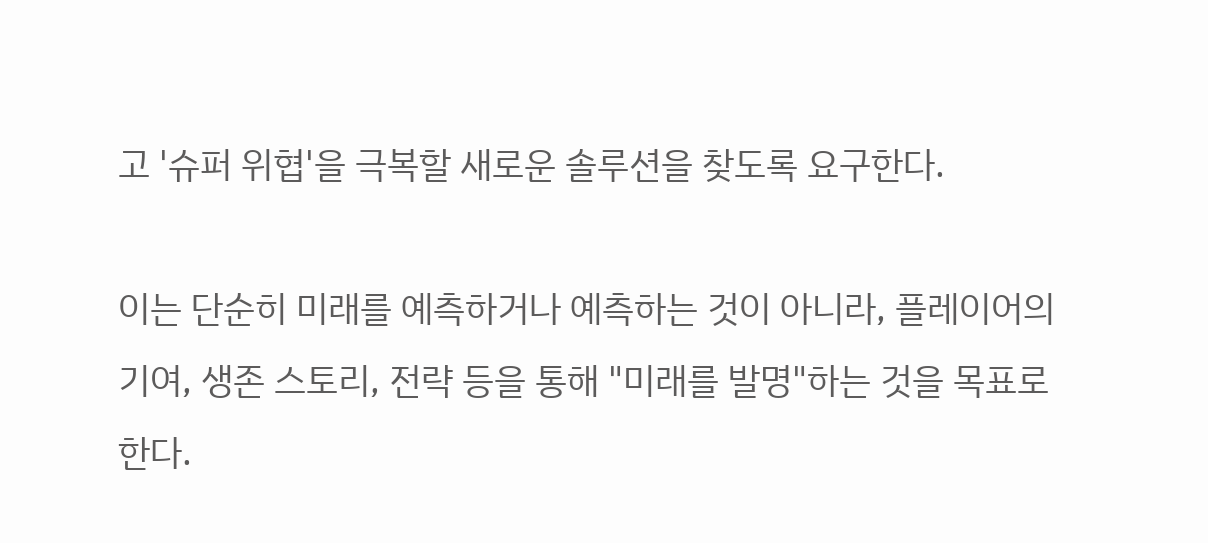고 '슈퍼 위협'을 극복할 새로운 솔루션을 찾도록 요구한다.

이는 단순히 미래를 예측하거나 예측하는 것이 아니라, 플레이어의 기여, 생존 스토리, 전략 등을 통해 "미래를 발명"하는 것을 목표로 한다.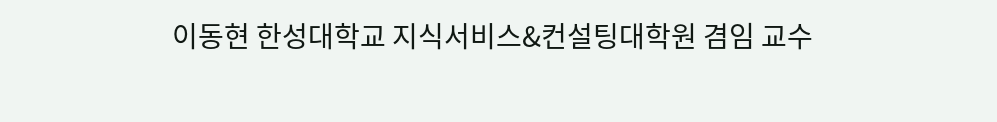이동현 한성대학교 지식서비스&컨설팅대학원 겸임 교수